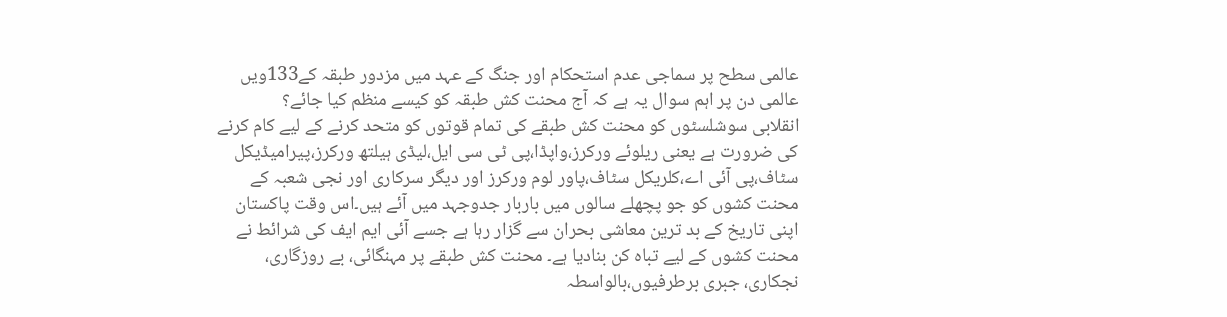عالمی سطح پر سماجی عدم استحکام اور جنگ کے عہد میں مزدور طبقہ کے133ویں عالمی دن پر اہم سوال یہ ہے کہ آج محنت کش طبقہ کو کیسے منظم کیا جائے؟
انقلابی سوشلسٹوں کو محنت کش طبقے کی تمام قوتوں کو متحد کرنے کے لیے کام کرنے کی ضرورت ہے یعنی ریلوئے ورکرز،واپڈا،پی ٹی سی ایل،لیڈی ہیلتھ ورکرز،پیرامیڈیکل سٹاف،پی آئی اے،کلریکل سٹاف،پاور لوم ورکرز اور دیگر سرکاری اور نجی شعبہ کے محنت کشوں کو جو پچھلے سالوں میں باربار جدوجہد میں آئے ہیں۔اس وقت پاکستان اپنی تاریخ کے بد ترین معاشی بحران سے گزار رہا ہے جسے آئی ایم ایف کی شرائط نے محنت کشوں کے لیے تباہ کن بنادیا ہے۔ محنت کش طبقے پر مہنگائی، بے روزگاری، نجکاری، جبری برطرفیوں،بالواسطہ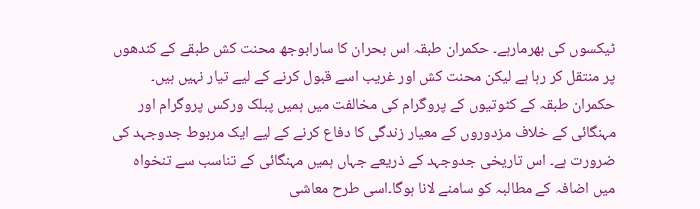ٹیکسوں کی بھرمارہے۔ حکمران طبقہ اس بحران کا سارابوجھ محنت کش طبقے کے کندھوں پر منتقل کر رہا ہے لیکن محنت کش اور غریب اسے قبول کرنے کے لیے تیار نہیں ہیں۔
حکمران طبقہ کے کٹوتیوں کے پروگرام کی مخالفت میں ہمیں پبلک ورکس پروگرام اور مہنگائی کے خلاف مزدوروں کے معیار زندگی کا دفاع کرنے کے لیے ایک مربوط جدوجہد کی ضرورت ہے۔ اس تاریخی جدوجہد کے ذریعے جہاں ہمیں مہنگائی کے تناسب سے تنخواہ میں اضافہ کے مطالبہ کو سامنے لانا ہوگا۔اسی طرح معاشی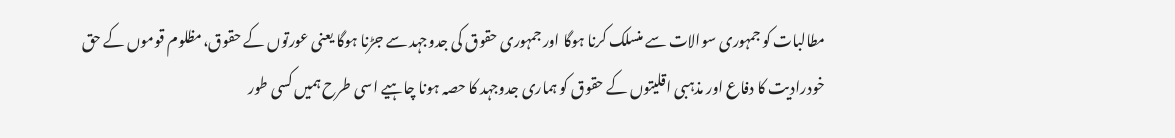مطالبات کو جمہوری سوالات سے منسلک کرنا ہوگا اور جمہوری حقوق کی جدوجہد سے جڑنا ہوگا یعنی عورتوں کے حقوق،مظلوم قوموں کے حق خودرادیت کا دفاع اور مذہبی اقلیتوں کے حقوق کو ہماری جدوجہد کا حصہ ہونا چاہیے اسی طرح ہمیں کسی طور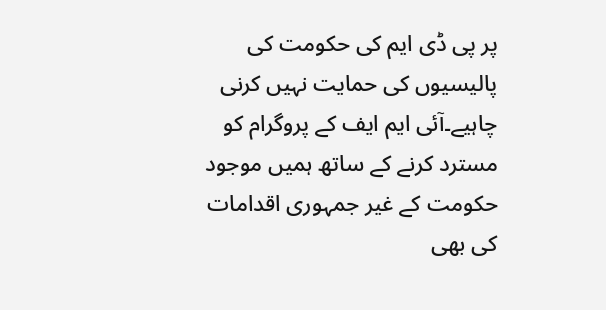پر پی ڈی ایم کی حکومت کی پالیسیوں کی حمایت نہیں کرنی چاہیے۔آئی ایم ایف کے پروگرام کو مسترد کرنے کے ساتھ ہمیں موجود حکومت کے غیر جمہوری اقدامات کی بھی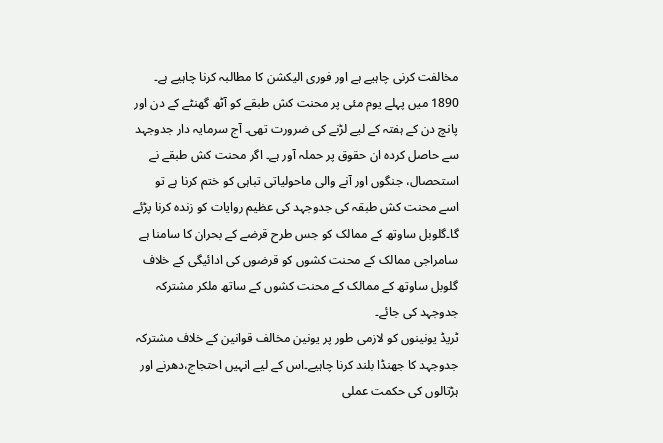مخالفت کرنی چاہیے ہے اور فوری الیکشن کا مطالبہ کرنا چاہیے ہے۔
1890 میں پہلے یوم مئی پر محنت کش طبقے کو آٹھ گھنٹے کے دن اور پانچ دن کے ہفتہ کے لیے لڑنے کی ضرورت تھی۔ آج سرمایہ دار جدوجہد سے حاصل کردہ ان حقوق پر حملہ آور ہے۔ اگر محنت کش طبقے نے استحصال، جنگوں اور آنے والی ماحولیاتی تباہی کو ختم کرنا ہے تو اسے محنت کش طبقہ کی جدوجہد کی عظیم روایات کو زندہ کرنا پڑئے گا۔گلوبل ساوتھ کے ممالک کو جس طرح قرضے کے بحران کا سامنا ہے سامراجی ممالک کے محنت کشوں کو قرضوں کی ادائیگی کے خلاف گلوبل ساوتھ کے ممالک کے محنت کشوں کے ساتھ ملکر مشترکہ جدوجہد کی جائے۔
ٹریڈ یونینوں کو لازمی طور پر یونین مخالف قوانین کے خلاف مشترکہ جدوجہد کا جھنڈا بلند کرنا چاہیے۔اس کے لیے انہیں احتجاج،دھرنے اور ہڑتالوں کی حکمت عملی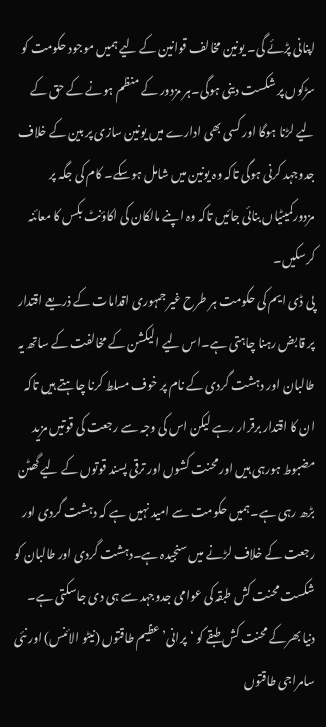اپنانی پڑئے گی۔ یونین مخالف قوانین کے لیے ہمیں موجود حکومت کو سڑکوں پر شکست دینی ہوگی۔ہر مزدور کے منظم ہونے کے حق کے لیے لڑنا ہوگا اور کسی بھی ادارے میں یونین سازی پر بین کے خلاف جدوجہد کرنی ہوگی تاکہ وہ یونین میں شامل ہوسکے۔ کام کی جگہ پر مزدورکمیٹیاں بنائی جائیں تاکہ وہ اپنے مالکان کی اکاؤنٹ بکس کا معائنہ کرسکیں۔
پی ڈی ایم کی حکومت ہر طرح غیر جمہوری اقدامات کے ذریعے اقتدار پر قابض رہنا چاہتی ہے۔اس لیے الیکشن کے مخالفت کے ساتھ یہ طالبان اور دہشت گردی کے نام پر خوف مسلط کرنا چاہتے ہیں تاکہ ان کا اقتدار برقرار رہے لیکن اس کی وجہ سے رجعت کی قوتیں مزید مضبوط ہورہی ہیں اور محنت کشوں اور ترقی پسند قوتوں کے لیے گھٹن بڑھ رہی ہے۔ہمیں حکومت سے امید نہیں ہے کہ دہشت گردی اور رجعت کے خلاف لڑنے میں سنجیدہ ہے۔دہشت گردی اور طالبان کو شکست محنت کش طبقہ کی عوامی جدوجہد سے ہی دی جاسکتی ہے۔
دنیا بھرکے محنت کش طبقے کو ‘پرانی’ عظیم طاقتوں (نیٹو الائنس) اور نئی سامراجی طاقتوں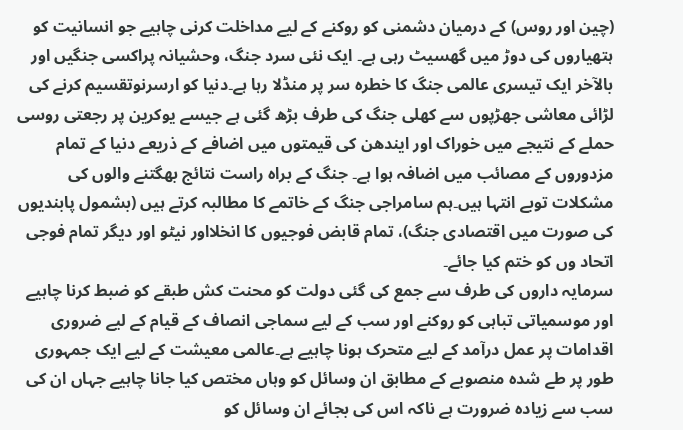(چین اور روس) کے درمیان دشمنی کو روکنے کے لیے مداخلت کرنی چاہیے جو انسانیت کو ہتھیاروں کی دوڑ میں گھسیٹ رہی ہے۔ ایک نئی سرد جنگ، وحشیانہ پراکسی جنگیں اور بالآخر ایک تیسری عالمی جنگ کا خطرہ سر پر منڈلا رہا ہے۔دنیا کو ارسرنوتقسیم کرنے کی لڑائی معاشی جھڑپوں سے کھلی جنگ کی طرف بڑھ گئی ہے جیسے یوکرین پر رجعتی روسی حملے کے نتیجے میں خوراک اور ایندھن کی قیمتوں میں اضافے کے ذریعے دنیا کے تمام مزدوروں کے مصائب میں اضافہ ہوا ہے۔ جنگ کے براہ راست نتائج بھگتنے والوں کی مشکلات توبے انتہا ہیں۔ہم سامراجی جنگ کے خاتمے کا مطالبہ کرتے ہیں (بشمول پابندیوں کی صورت میں اقتصادی جنگ)، تمام قابض فوجیوں کا انخلااور نیٹو اور دیگر تمام فوجی اتحاد وں کو ختم کیا جائے۔
سرمایہ داروں کی طرف سے جمع کی گئی دولت کو محنت کش طبقے کو ضبط کرنا چاہیے اور موسمیاتی تباہی کو روکنے اور سب کے لیے سماجی انصاف کے قیام کے لیے ضروری اقدامات پر عمل درآمد کے لیے متحرک ہونا چاہیے ہے۔عالمی معیشت کے لیے ایک جمہوری طور پر طے شدہ منصوبے کے مطابق ان وسائل کو وہاں مختص کیا جانا چاہیے جہاں ان کی سب سے زیادہ ضرورت ہے ناکہ اس کی بجائے ان وسائل کو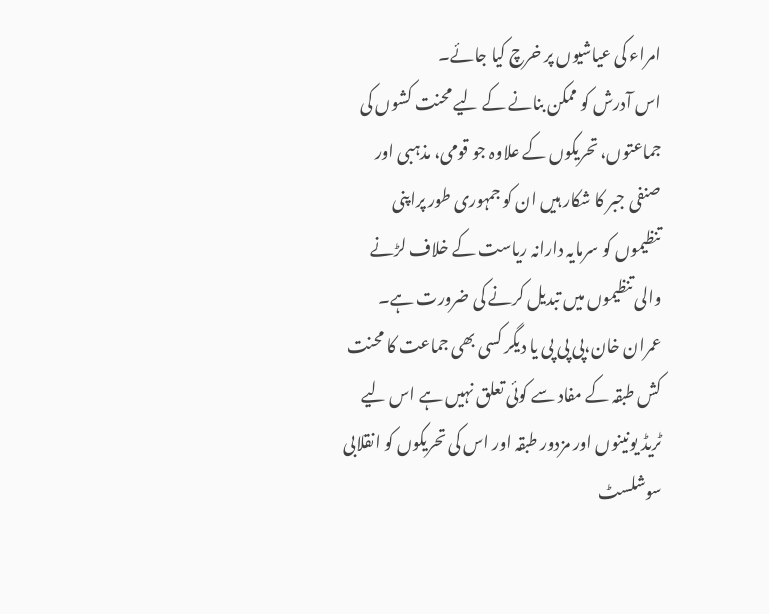امراء کی عیاشیوں پر خرچ کیا جائے۔
اس آدرش کو ممکن بنانے کے لیے محنت کشوں کی جماعتوں، تحریکوں کے علاوہ جو قومی، مذہبی اور صنفی جبر کا شکار ہیں ان کو جمہوری طور پراپنی تنظیموں کو سرمایہ دارانہ ریاست کے خلاف لڑنے والی تنظیموں میں تبدیل کرنے کی ضرورت ہے۔ عمران خان،پی پی پی یا دیگر کسی بھی جماعت کا محنت کش طبقہ کے مفاد سے کوئی تعلق نہیں ہے اس لیے ٹریڈ یونینوں اور مزدور طبقہ اور اس کی تحریکوں کو انقلابی سوشلسٹ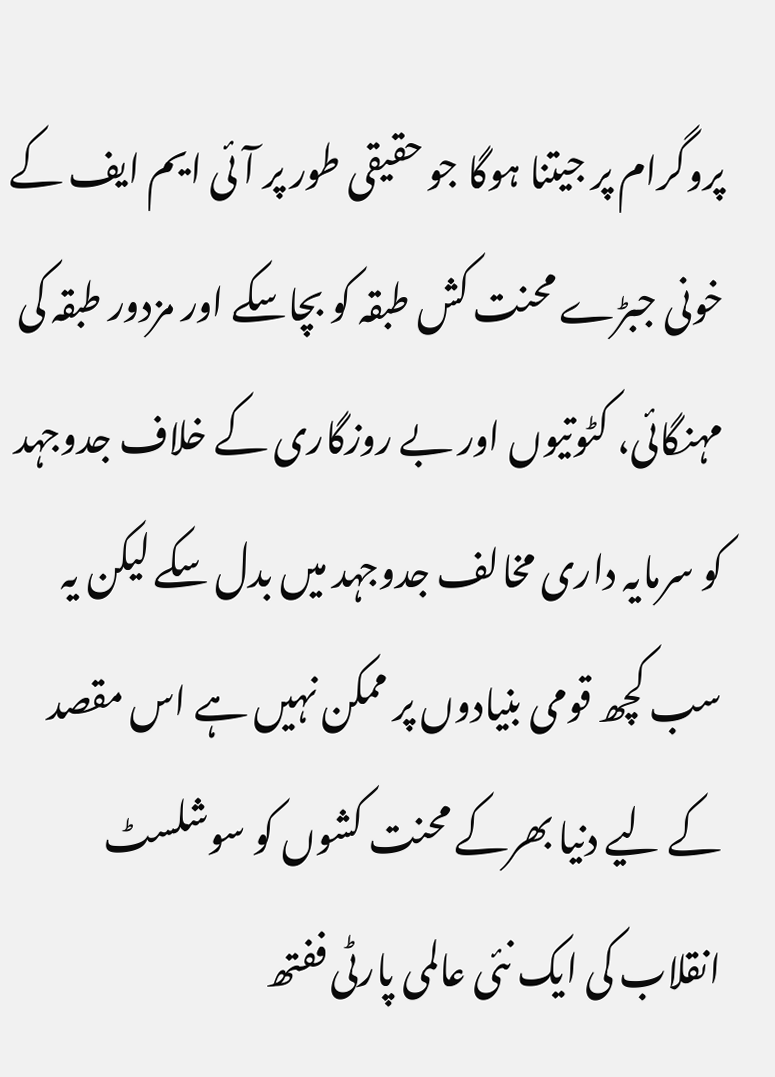پروگرام پر جیتنا ہوگا جو حقیقی طور پر آئی ایم ایف کے خونی جبڑے محنت کش طبقہ کو بچاسکے اور مزدور طبقہ کی مہنگائی، کٹوتیوں اور بے روزگاری کے خلاف جدوجہد کو سرمایہ داری مخالف جدوجہد میں بدل سکے لیکن یہ سب کچھ قومی بنیادوں پر ممکن نہیں ہے اس مقصد کے لیے دنیا بھرکے محنت کشوں کو سوشلسٹ انقلاب کی ایک نئی عالمی پارٹی ففتھ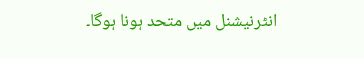انٹرنیشنل میں متحد ہونا ہوگا۔